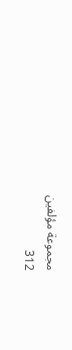مجموعة مؤلفين
312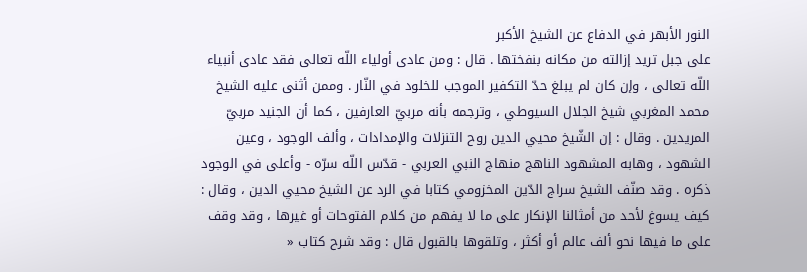النور الأبهر في الدفاع عن الشيخ الأكبر
على جبل تريد إزالته من مكانه بنفختها . قال : ومن عادى أولياء اللّه تعالى فقد عادى أنبياء اللّه تعالى ، وإن كان لم يبلغ حدّ التكفير الموجب للخلود في النّار . وممن أثنى عليه الشيخ محمد المغربي شيخ الجلال السيوطي ، وترجمه بأنه مربيّ العارفين ، كما أن الجنيد مربيّ المريدين . وقال : إن الشّيخ محيي الدين روح التنزلات والإمدادات ، وألف الوجود ، وعين الشهود ، وهابه المشهود الناهج منهاج النبي العربي - قدّس اللّه سرّه - وأعلى في الوجود ذكره . وقد صنّف الشيخ سراج الدّين المخزومي كتابا في الرد عن الشيخ محيي الدين ، وقال : كيف يسوغ لأحد من أمثالنا الإنكار على ما لا يفهم من كلام الفتوحات أو غيرها ، وقد وقف على ما فيها نحو ألف عالم أو أكثر ، وتلقوها بالقبول قال : وقد شرح كتاب «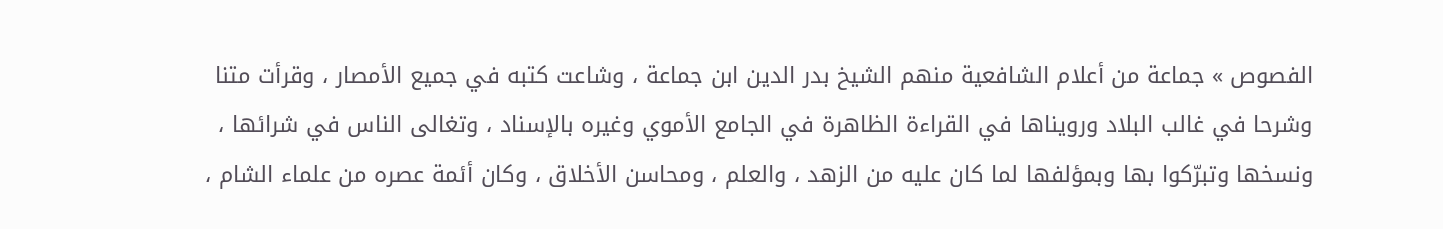الفصوص » جماعة من أعلام الشافعية منهم الشيخ بدر الدين ابن جماعة ، وشاعت كتبه في جميع الأمصار ، وقرأت متنا وشرحا في غالب البلاد ورويناها في القراءة الظاهرة في الجامع الأموي وغيره بالإسناد ، وتغالى الناس في شرائها ، ونسخها وتبرّكوا بها وبمؤلفها لما كان عليه من الزهد ، والعلم ، ومحاسن الأخلاق ، وكان أئمة عصره من علماء الشام ،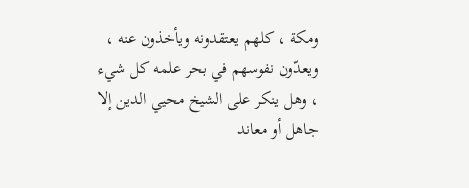ومكة ، كلهم يعتقدونه ويأخذون عنه ، ويعدّون نفوسهم في بحر علمه كل شيء ، وهل ينكر على الشيخ محيي الدين إلا جاهل أو معاند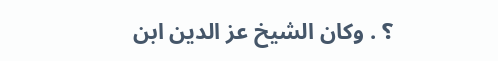؟ . وكان الشيخ عز الدين ابن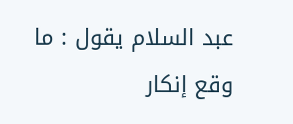عبد السلام يقول : ما وقع إنكار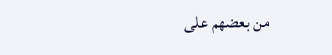من بعضهم على